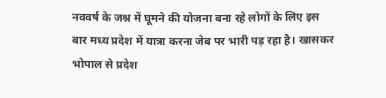नववर्ष के जश्न में घूमने की योजना बना रहे लोगों के लिए इस बार मध्य प्रदेश में यात्रा करना जेब पर भारी पड़ रहा है। खासकर भोपाल से प्रदेश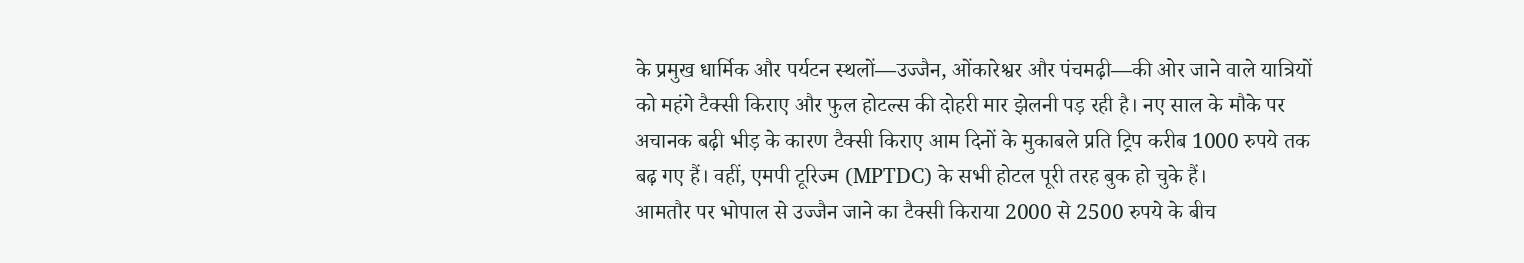के प्रमुख धार्मिक और पर्यटन स्थलों—उज्जैन, ओंकारेश्वर और पंचमढ़ी—की ओर जाने वाले यात्रियों को महंगे टैक्सी किराए और फुल होटल्स की दोहरी मार झेलनी पड़ रही है। नए साल के मौके पर अचानक बढ़ी भीड़ के कारण टैक्सी किराए आम दिनों के मुकाबले प्रति ट्रिप करीब 1000 रुपये तक बढ़ गए हैं। वहीं, एमपी टूरिज्म (MPTDC) के सभी होटल पूरी तरह बुक हो चुके हैं।
आमतौर पर भोपाल से उज्जैन जाने का टैक्सी किराया 2000 से 2500 रुपये के बीच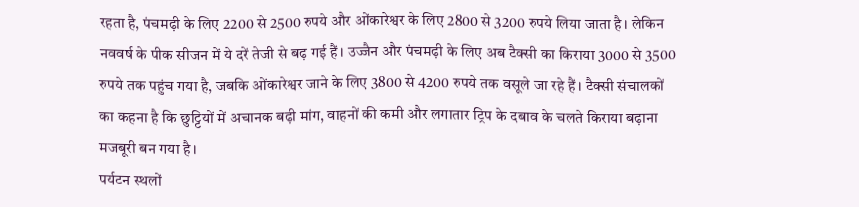रहता है, पंचमढ़ी के लिए 2200 से 2500 रुपये और ओंकारेश्वर के लिए 2800 से 3200 रुपये लिया जाता है। लेकिन नववर्ष के पीक सीजन में ये दरें तेजी से बढ़ गई हैं। उज्जैन और पंचमढ़ी के लिए अब टैक्सी का किराया 3000 से 3500 रुपये तक पहुंच गया है, जबकि ओंकारेश्वर जाने के लिए 3800 से 4200 रुपये तक वसूले जा रहे हैं। टैक्सी संचालकों का कहना है कि छुट्टियों में अचानक बढ़ी मांग, वाहनों की कमी और लगातार ट्रिप के दबाव के चलते किराया बढ़ाना मजबूरी बन गया है।
पर्यटन स्थलों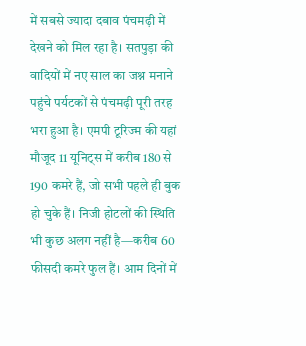में सबसे ज्यादा दबाव पंचमढ़ी में देखने को मिल रहा है। सतपुड़ा की वादियों में नए साल का जश्न मनाने पहुंचे पर्यटकों से पंचमढ़ी पूरी तरह भरा हुआ है। एमपी टूरिज्म की यहां मौजूद 11 यूनिट्स में करीब 180 से 190 कमरे हैं, जो सभी पहले ही बुक हो चुके हैं। निजी होटलों की स्थिति भी कुछ अलग नहीं है—करीब 60 फीसदी कमरे फुल हैं। आम दिनों में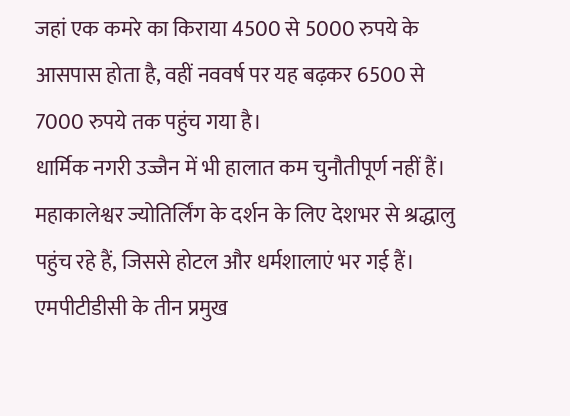जहां एक कमरे का किराया 4500 से 5000 रुपये के आसपास होता है, वहीं नववर्ष पर यह बढ़कर 6500 से 7000 रुपये तक पहुंच गया है।
धार्मिक नगरी उज्जैन में भी हालात कम चुनौतीपूर्ण नहीं हैं। महाकालेश्वर ज्योतिर्लिंग के दर्शन के लिए देशभर से श्रद्धालु पहुंच रहे हैं, जिससे होटल और धर्मशालाएं भर गई हैं। एमपीटीडीसी के तीन प्रमुख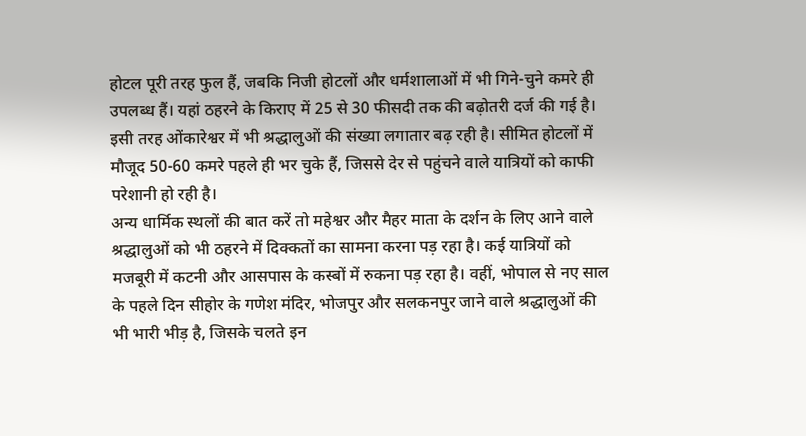होटल पूरी तरह फुल हैं, जबकि निजी होटलों और धर्मशालाओं में भी गिने-चुने कमरे ही उपलब्ध हैं। यहां ठहरने के किराए में 25 से 30 फीसदी तक की बढ़ोतरी दर्ज की गई है। इसी तरह ओंकारेश्वर में भी श्रद्धालुओं की संख्या लगातार बढ़ रही है। सीमित होटलों में मौजूद 50-60 कमरे पहले ही भर चुके हैं, जिससे देर से पहुंचने वाले यात्रियों को काफी परेशानी हो रही है।
अन्य धार्मिक स्थलों की बात करें तो महेश्वर और मैहर माता के दर्शन के लिए आने वाले श्रद्धालुओं को भी ठहरने में दिक्कतों का सामना करना पड़ रहा है। कई यात्रियों को मजबूरी में कटनी और आसपास के कस्बों में रुकना पड़ रहा है। वहीं, भोपाल से नए साल के पहले दिन सीहोर के गणेश मंदिर, भोजपुर और सलकनपुर जाने वाले श्रद्धालुओं की भी भारी भीड़ है, जिसके चलते इन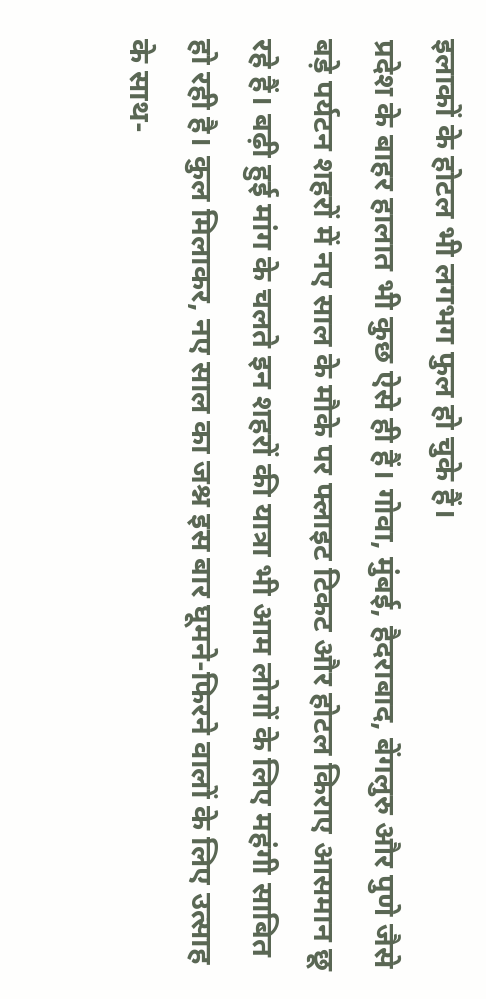इलाकों के होटल भी लगभग फुल हो चुके हैं।
प्रदेश के बाहर हालात भी कुछ ऐसे ही हैं। गोवा, मुंबई, हैदराबाद, बेंगलुरु और पुणे जैसे बड़े पर्यटन शहरों में नए साल के मौके पर फ्लाइट टिकट और होटल किराए आसमान छू रहे हैं। बढ़ी हुई मांग के चलते इन शहरों की यात्रा भी आम लोगों के लिए महंगी साबित हो रही है। कुल मिलाकर, नए साल का जश्न इस बार घूमने-फिरने वालों के लिए उत्साह के साथ-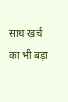साथ खर्च का भी बड़ा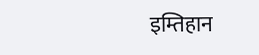इम्तिहान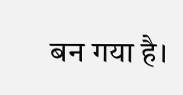बन गया है।